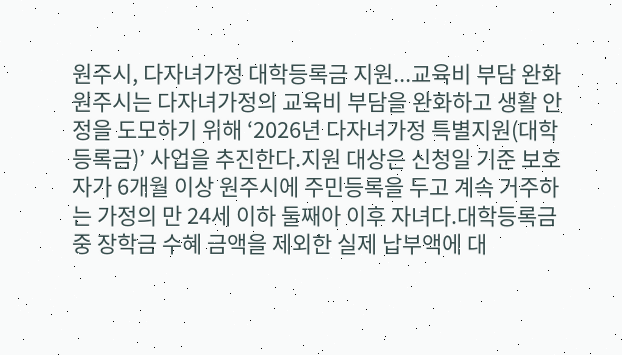원주시, 다자녀가정 대학등록금 지원...교육비 부담 완화
원주시는 다자녀가정의 교육비 부담을 완화하고 생활 안정을 도모하기 위해 ‘2026년 다자녀가정 특별지원(대학등록금)’ 사업을 추진한다.지원 대상은 신청일 기준 보호자가 6개월 이상 원주시에 주민등록을 두고 계속 거주하는 가정의 만 24세 이하 둘째아 이후 자녀다.대학등록금 중 장학금 수혜 금액을 제외한 실제 납부액에 대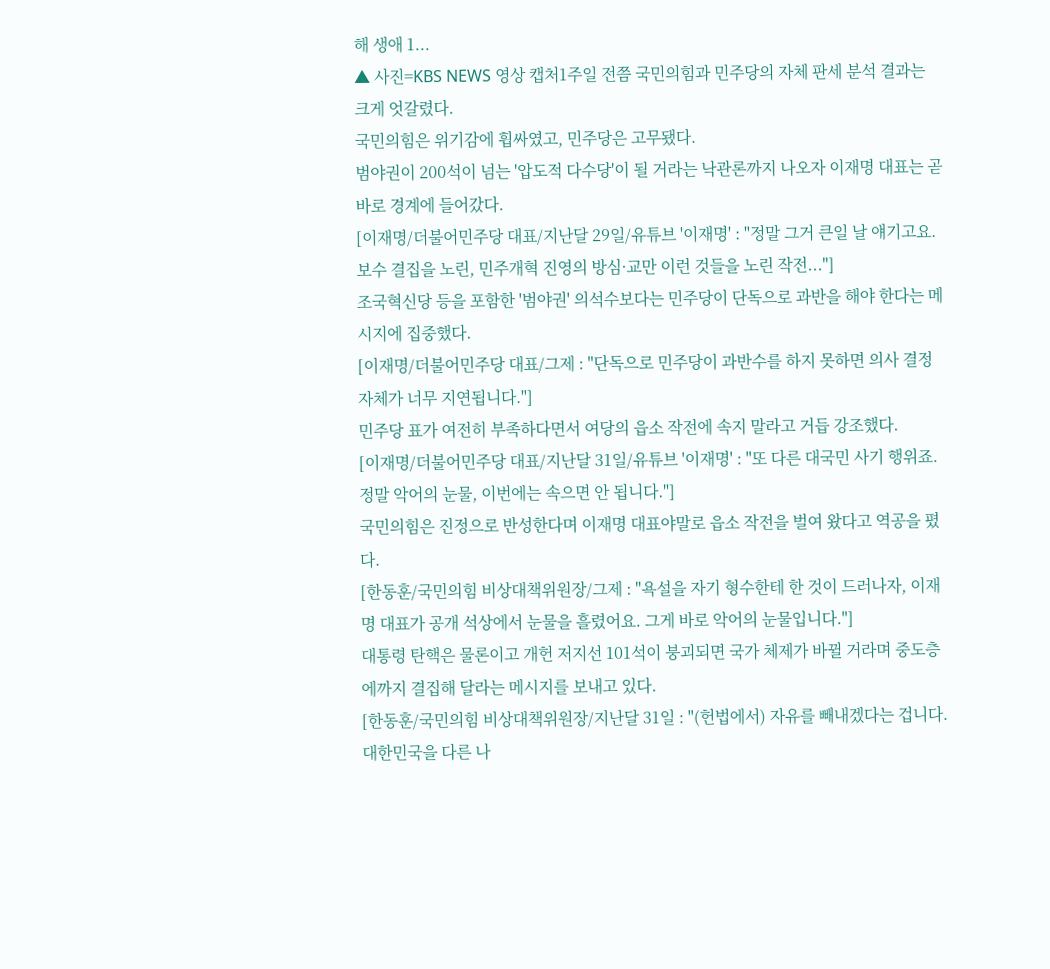해 생애 1...
▲ 사진=KBS NEWS 영상 캡처1주일 전쯤 국민의힘과 민주당의 자체 판세 분석 결과는 크게 엇갈렸다.
국민의힘은 위기감에 휩싸였고, 민주당은 고무됐다.
범야권이 200석이 넘는 '압도적 다수당'이 될 거라는 낙관론까지 나오자 이재명 대표는 곧바로 경계에 들어갔다.
[이재명/더불어민주당 대표/지난달 29일/유튜브 '이재명' : "정말 그거 큰일 날 얘기고요. 보수 결집을 노린, 민주개혁 진영의 방심·교만 이런 것들을 노린 작전..."]
조국혁신당 등을 포함한 '범야권' 의석수보다는 민주당이 단독으로 과반을 해야 한다는 메시지에 집중했다.
[이재명/더불어민주당 대표/그제 : "단독으로 민주당이 과반수를 하지 못하면 의사 결정 자체가 너무 지연됩니다."]
민주당 표가 여전히 부족하다면서 여당의 읍소 작전에 속지 말라고 거듭 강조했다.
[이재명/더불어민주당 대표/지난달 31일/유튜브 '이재명' : "또 다른 대국민 사기 행위죠. 정말 악어의 눈물, 이번에는 속으면 안 됩니다."]
국민의힘은 진정으로 반성한다며 이재명 대표야말로 읍소 작전을 벌여 왔다고 역공을 폈다.
[한동훈/국민의힘 비상대책위원장/그제 : "욕설을 자기 형수한테 한 것이 드러나자, 이재명 대표가 공개 석상에서 눈물을 흘렸어요. 그게 바로 악어의 눈물입니다."]
대통령 탄핵은 물론이고 개헌 저지선 101석이 붕괴되면 국가 체제가 바뀔 거라며 중도층에까지 결집해 달라는 메시지를 보내고 있다.
[한동훈/국민의힘 비상대책위원장/지난달 31일 : "(헌법에서) 자유를 빼내겠다는 겁니다. 대한민국을 다른 나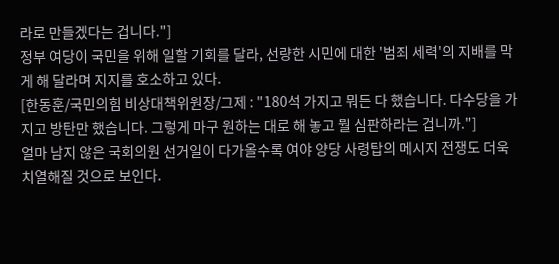라로 만들겠다는 겁니다."]
정부 여당이 국민을 위해 일할 기회를 달라, 선량한 시민에 대한 '범죄 세력'의 지배를 막게 해 달라며 지지를 호소하고 있다.
[한동훈/국민의힘 비상대책위원장/그제 : "180석 가지고 뭐든 다 했습니다. 다수당을 가지고 방탄만 했습니다. 그렇게 마구 원하는 대로 해 놓고 뭘 심판하라는 겁니까."]
얼마 남지 않은 국회의원 선거일이 다가올수록 여야 양당 사령탑의 메시지 전쟁도 더욱 치열해질 것으로 보인다.